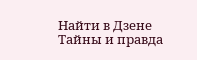Найти в Дзене
Тайны и правда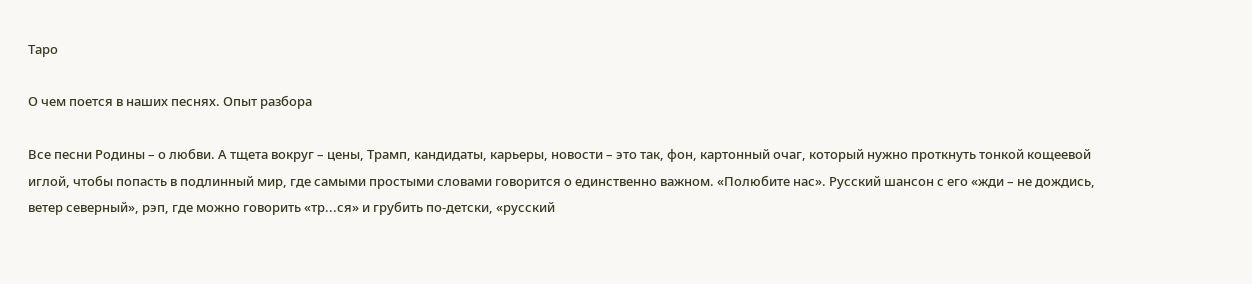Таро

О чем поется в наших песнях. Опыт разбора

Все песни Родины – о любви. А тщета вокруг – цены, Трамп, кандидаты, карьеры, новости – это так, фон, картонный очаг, который нужно проткнуть тонкой кощеевой иглой, чтобы попасть в подлинный мир, где самыми простыми словами говорится о единственно важном. «Полюбите нас». Русский шансон с его «жди – не дождись, ветер северный», рэп, где можно говорить «тр...ся» и грубить по-детски, «русский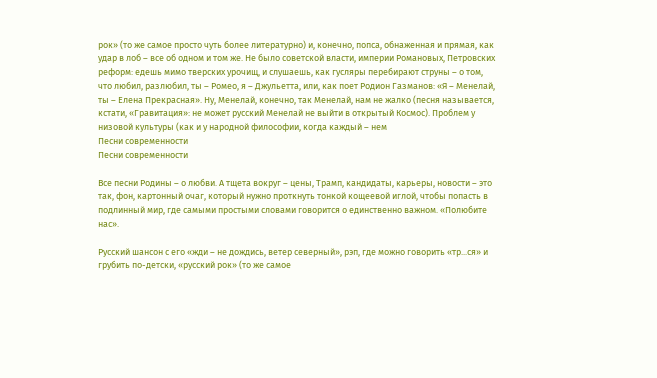рок» (то же самое просто чуть более литературно) и, конечно, попса, обнаженная и прямая, как удар в лоб – все об одном и том же. Не было советской власти, империи Романовых, Петровских реформ: едешь мимо тверских урочищ, и слушаешь, как гусляры перебирают струны – о том, что любил, разлюбил, ты – Ромео, я – Джульетта, или, как поет Родион Газманов: «Я – Менелай, ты – Елена Прекрасная». Ну, Менелай, конечно, так Менелай, нам не жалко (песня называется, кстати, «Гравитация»: не может русский Менелай не выйти в открытый Космос). Проблем у низовой культуры (как и у народной философии, когда каждый – нем
Песни современности
Песни современности

Все песни Родины – о любви. А тщета вокруг – цены, Трамп, кандидаты, карьеры, новости – это так, фон, картонный очаг, который нужно проткнуть тонкой кощеевой иглой, чтобы попасть в подлинный мир, где самыми простыми словами говорится о единственно важном. «Полюбите нас».

Русский шансон с его «жди – не дождись, ветер северный», рэп, где можно говорить «тр...ся» и грубить по-детски, «русский рок» (то же самое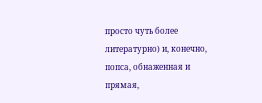просто чуть более литературно) и, конечно, попса, обнаженная и прямая,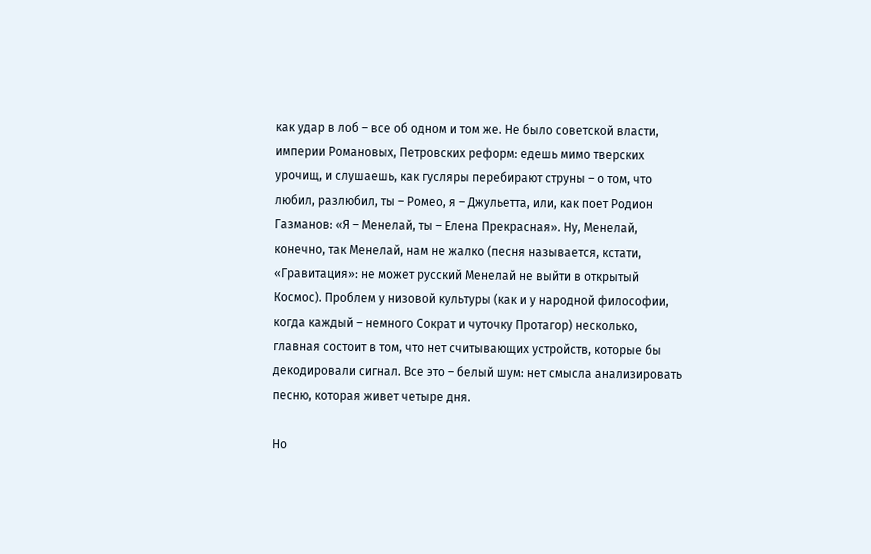как удар в лоб – все об одном и том же. Не было советской власти, империи Романовых, Петровских реформ: едешь мимо тверских урочищ, и слушаешь, как гусляры перебирают струны – о том, что любил, разлюбил, ты – Ромео, я – Джульетта, или, как поет Родион Газманов: «Я – Менелай, ты – Елена Прекрасная». Ну, Менелай, конечно, так Менелай, нам не жалко (песня называется, кстати, «Гравитация»: не может русский Менелай не выйти в открытый Космос). Проблем у низовой культуры (как и у народной философии, когда каждый – немного Сократ и чуточку Протагор) несколько, главная состоит в том, что нет считывающих устройств, которые бы декодировали сигнал. Все это – белый шум: нет смысла анализировать песню, которая живет четыре дня.

Но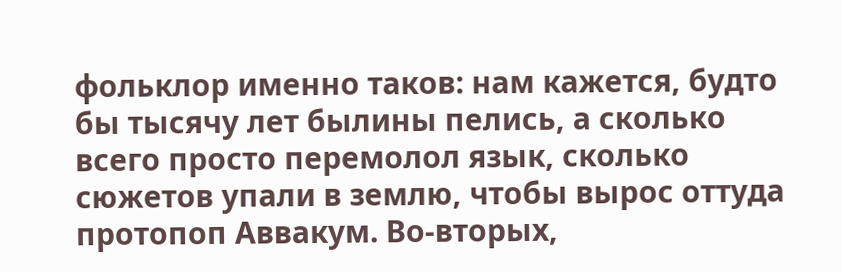фольклор именно таков: нам кажется, будто бы тысячу лет былины пелись, а сколько всего просто перемолол язык, сколько сюжетов упали в землю, чтобы вырос оттуда протопоп Аввакум. Во-вторых,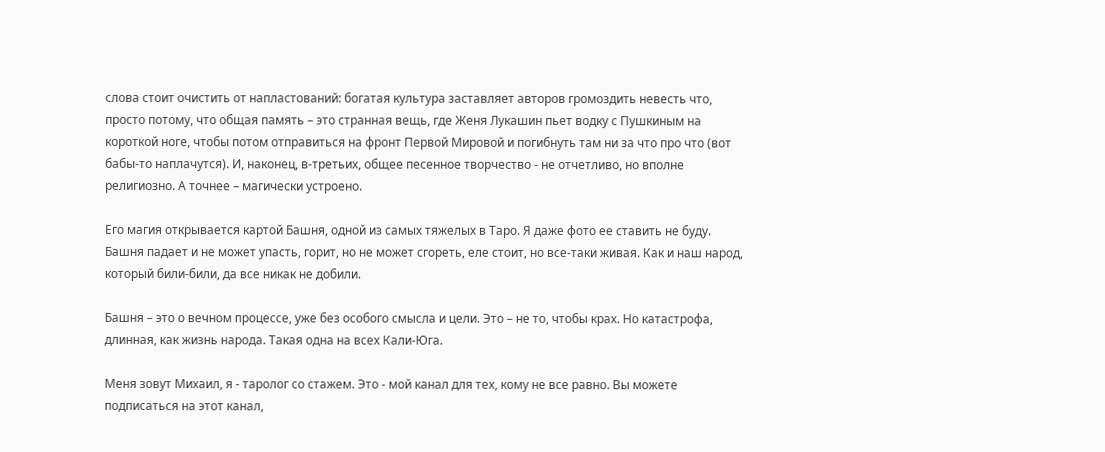слова стоит очистить от напластований: богатая культура заставляет авторов громоздить невесть что, просто потому, что общая память – это странная вещь, где Женя Лукашин пьет водку с Пушкиным на короткой ноге, чтобы потом отправиться на фронт Первой Мировой и погибнуть там ни за что про что (вот бабы-то наплачутся). И, наконец, в-третьих, общее песенное творчество - не отчетливо, но вполне религиозно. А точнее – магически устроено.

Его магия открывается картой Башня, одной из самых тяжелых в Таро. Я даже фото ее ставить не буду. Башня падает и не может упасть, горит, но не может сгореть, еле стоит, но все-таки живая. Как и наш народ, который били-били, да все никак не добили.

Башня – это о вечном процессе, уже без особого смысла и цели. Это – не то, чтобы крах. Но катастрофа, длинная, как жизнь народа. Такая одна на всех Кали-Юга.

Меня зовут Михаил, я - таролог со стажем. Это - мой канал для тех, кому не все равно. Вы можете подписаться на этот канал,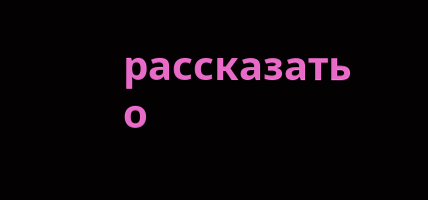рассказать о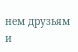нем друзьям и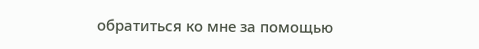обратиться ко мне за помощью